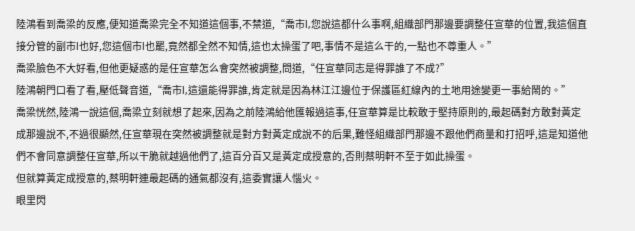陸鴻看到喬梁的反應,便知道喬梁完全不知道這個事,不禁道,“喬市l,您說這都什么事啊,組織部門那邊要調整任宣華的位置,我這個直接分管的副市l也好,您這個市l也罷,竟然都全然不知情,這也太操蛋了吧,事情不是這么干的,一點也不尊重人。”
喬梁臉色不大好看,但他更疑惑的是任宣華怎么會突然被調整,問道,“任宣華同志是得罪誰了不成?”
陸鴻朝門口看了看,壓低聲音道,“喬市l,這還能得罪誰,肯定就是因為林江江邊位于保護區紅線內的土地用途變更一事給鬧的。”
喬梁恍然,陸鴻一說這個,喬梁立刻就想了起來,因為之前陸鴻給他匯報過這事,任宣華算是比較敢于堅持原則的,最起碼對方敢對黃定成那邊說不,不過很顯然,任宣華現在突然被調整就是對方對黃定成說不的后果,難怪組織部門那邊不跟他們商量和打招呼,這是知道他們不會同意調整任宣華,所以干脆就越過他們了,這百分百又是黃定成授意的,否則蔡明軒不至于如此操蛋。
但就算黃定成授意的,蔡明軒連最起碼的通氣都沒有,這委實讓人惱火。
眼里閃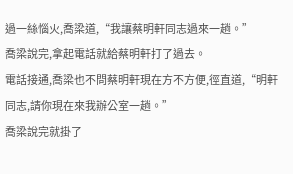過一絲惱火,喬梁道,“我讓蔡明軒同志過來一趟。”
喬梁說完,拿起電話就給蔡明軒打了過去。
電話接通,喬梁也不問蔡明軒現在方不方便,徑直道,“明軒同志,請你現在來我辦公室一趟。”
喬梁說完就掛了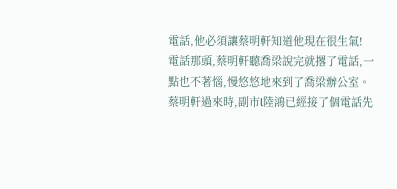電話,他必須讓蔡明軒知道他現在很生氣!
電話那頭,蔡明軒聽喬梁說完就撂了電話,一點也不著惱,慢悠悠地來到了喬梁辦公室。
蔡明軒過來時,副市l陸鴻已經接了個電話先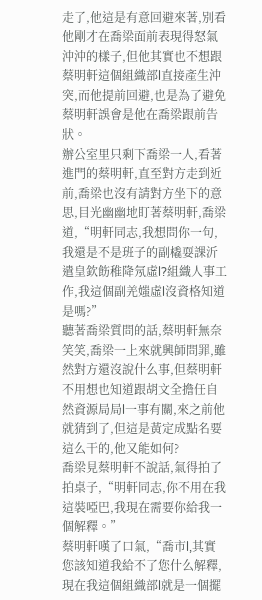走了,他這是有意回避來著,別看他剛才在喬梁面前表現得怒氣沖沖的樣子,但他其實也不想跟蔡明軒這個組織部l直接產生沖突,而他提前回避,也是為了避免蔡明軒誤會是他在喬梁跟前告狀。
辦公室里只剩下喬梁一人,看著進門的蔡明軒,直至對方走到近前,喬梁也沒有請對方坐下的意思,目光幽幽地盯著蔡明軒,喬梁道,“明軒同志,我想問你一句,我還是不是班子的副橇耍課沂遣皇欽飭稚降氖虛l?組織人事工作,我這個副羌媸虛l沒資格知道是嗎?”
聽著喬梁質問的話,蔡明軒無奈笑笑,喬梁一上來就興師問罪,雖然對方還沒說什么事,但蔡明軒不用想也知道跟胡文全擔任自然資源局局l一事有關,來之前他就猜到了,但這是黃定成點名要這么干的,他又能如何?
喬梁見蔡明軒不說話,氣得拍了拍桌子,“明軒同志,你不用在我這裝啞巴,我現在需要你給我一個解釋。”
蔡明軒嘆了口氣,“喬市l,其實您該知道我給不了您什么解釋,現在我這個組織部l就是一個擺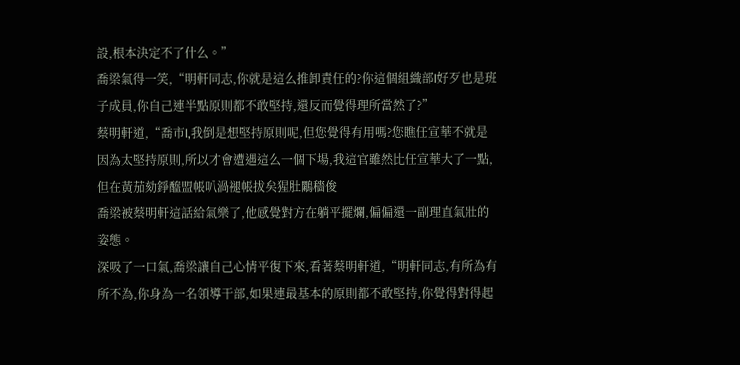設,根本決定不了什么。”
喬梁氣得一笑,“明軒同志,你就是這么推卸責任的?你這個組織部l好歹也是班子成員,你自己連半點原則都不敢堅持,還反而覺得理所當然了?”
蔡明軒道,“喬市l,我倒是想堅持原則呢,但您覺得有用嗎?您瞧任宣華不就是因為太堅持原則,所以才會遭遇這么一個下場,我這官雖然比任宣華大了一點,但在黃茄劾錚醯盟帳叭渦褪帳拔矣猩肚鷴穡俊
喬梁被蔡明軒這話給氣樂了,他感覺對方在躺平擺爛,偏偏還一副理直氣壯的姿態。
深吸了一口氣,喬梁讓自己心情平復下來,看著蔡明軒道,“明軒同志,有所為有所不為,你身為一名領導干部,如果連最基本的原則都不敢堅持,你覺得對得起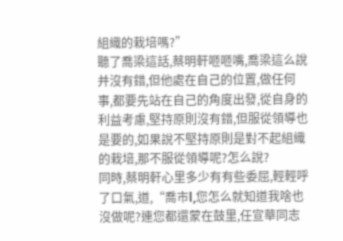組織的栽培嗎?”
聽了喬梁這話,蔡明軒咂咂嘴,喬梁這么說并沒有錯,但他處在自己的位置,做任何事,都要先站在自己的角度出發,從自身的利益考慮,堅持原則沒有錯,但服從領導也是要的,如果說不堅持原則是對不起組織的栽培,那不服從領導呢?怎么說?
同時,蔡明軒心里多少有有些委屈,輕輕呼了口氣,道,“喬市l,您怎么就知道我啥也沒做呢?連您都還蒙在鼓里,任宣華同志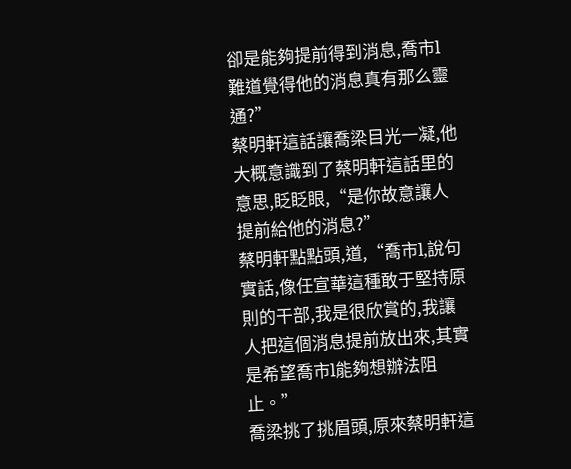卻是能夠提前得到消息,喬市l難道覺得他的消息真有那么靈通?”
蔡明軒這話讓喬梁目光一凝,他大概意識到了蔡明軒這話里的意思,眨眨眼,“是你故意讓人提前給他的消息?”
蔡明軒點點頭,道,“喬市l,說句實話,像任宣華這種敢于堅持原則的干部,我是很欣賞的,我讓人把這個消息提前放出來,其實是希望喬市l能夠想辦法阻止。”
喬梁挑了挑眉頭,原來蔡明軒這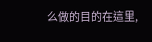么做的目的在這里,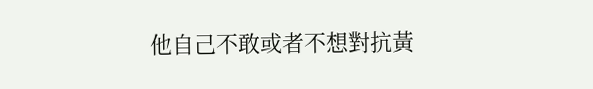他自己不敢或者不想對抗黃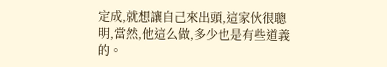定成,就想讓自己來出頭,這家伙很聰明,當然,他這么做,多少也是有些道義的。